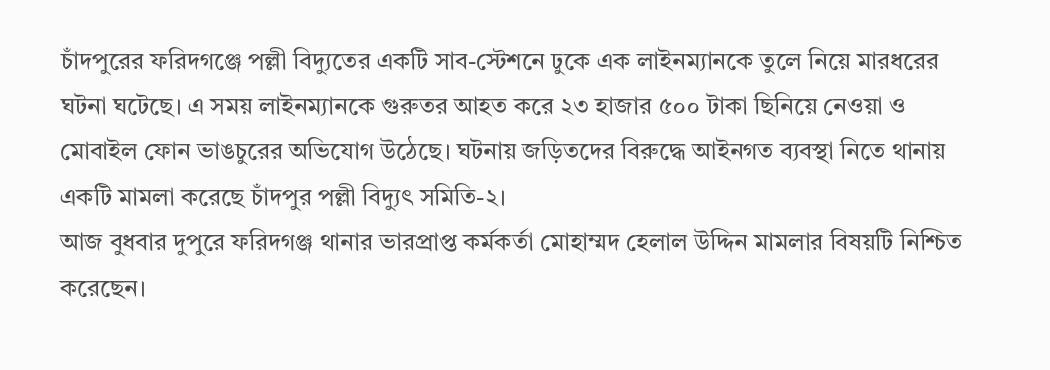চাঁদপুরের ফরিদগঞ্জে পল্লী বিদ্যুতের একটি সাব-স্টেশনে ঢুকে এক লাইনম্যানকে তুলে নিয়ে মারধরের ঘটনা ঘটেছে। এ সময় লাইনম্যানকে গুরুতর আহত করে ২৩ হাজার ৫০০ টাকা ছিনিয়ে নেওয়া ও মোবাইল ফোন ভাঙচুরের অভিযোগ উঠেছে। ঘটনায় জড়িতদের বিরুদ্ধে আইনগত ব্যবস্থা নিতে থানায় একটি মামলা করেছে চাঁদপুর পল্লী বিদ্যুৎ সমিতি-২।
আজ বুধবার দুপুরে ফরিদগঞ্জ থানার ভারপ্রাপ্ত কর্মকর্তা মোহাম্মদ হেলাল উদ্দিন মামলার বিষয়টি নিশ্চিত করেছেন।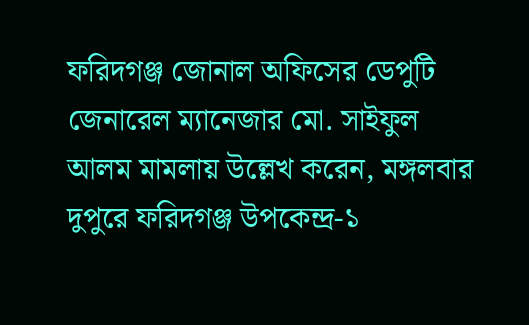ফরিদগঞ্জ জোনাল অফিসের ডেপুটি জেনারেল ম্যানেজার মো. সাইফুল আলম মামলায় উল্লেখ করেন, মঙ্গলবার দুপুরে ফরিদগঞ্জ উপকেন্দ্র-১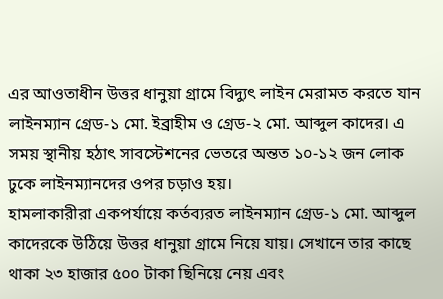এর আওতাধীন উত্তর ধানুয়া গ্রামে বিদ্যুৎ লাইন মেরামত করতে যান লাইনম্যান গ্রেড-১ মো. ইব্রাহীম ও গ্রেড-২ মো. আব্দুল কাদের। এ সময় স্থানীয় হঠাৎ সাবস্টেশনের ভেতরে অন্তত ১০-১২ জন লোক ঢুকে লাইনম্যানদের ওপর চড়াও হয়।
হামলাকারীরা একপর্যায়ে কর্তব্যরত লাইনম্যান গ্রেড-১ মো. আব্দুল কাদেরকে উঠিয়ে উত্তর ধানুয়া গ্রামে নিয়ে যায়। সেখানে তার কাছে থাকা ২৩ হাজার ৫০০ টাকা ছিনিয়ে নেয় এবং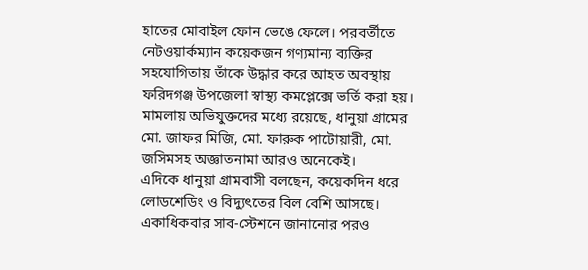হাতের মোবাইল ফোন ভেঙে ফেলে। পরবর্তীতে নেটওয়ার্কম্যান কয়েকজন গণ্যমান্য ব্যক্তির সহযোগিতায় তাঁকে উদ্ধার করে আহত অবস্থায় ফরিদগঞ্জ উপজেলা স্বাস্থ্য কমপ্লেক্সে ভর্তি করা হয়।
মামলায় অভিযুক্তদের মধ্যে রয়েছে, ধানুয়া গ্রামের মো. জাফর মিজি, মো. ফারুক পাটোয়ারী, মো. জসিমসহ অজ্ঞাতনামা আরও অনেকেই।
এদিকে ধানুয়া গ্রামবাসী বলছেন, কয়েকদিন ধরে লোডশেডিং ও বিদ্যুৎতের বিল বেশি আসছে। একাধিকবার সাব-স্টেশনে জানানোর পরও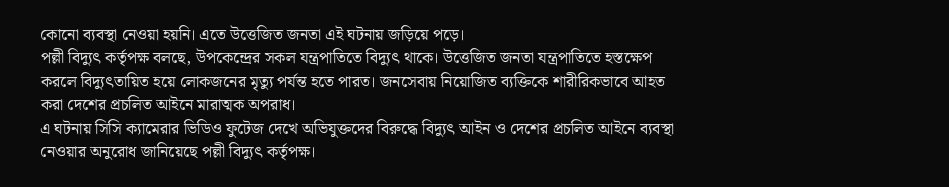কোনো ব্যবস্থা নেওয়া হয়নি। এতে উত্তেজিত জনতা এই ঘটনায় জড়িয়ে পড়ে।
পল্লী বিদ্যুৎ কর্তৃপক্ষ বলছে, উপকেন্দ্রের সকল যন্ত্রপাতিতে বিদ্যুৎ থাকে। উত্তেজিত জনতা যন্ত্রপাতিতে হস্তক্ষেপ করলে বিদ্যুৎতায়িত হয়ে লোকজনের মৃত্যু পর্যন্ত হতে পারত। জনসেবায় নিয়োজিত ব্যক্তিকে শারীরিকভাবে আহত করা দেশের প্রচলিত আইনে মারাত্মক অপরাধ।
এ ঘটনায় সিসি ক্যামেরার ভিডিও ফুটেজ দেখে অভিযুক্তদের বিরুদ্ধে বিদ্যুৎ আইন ও দেশের প্রচলিত আইনে ব্যবস্থা নেওয়ার অনুরোধ জানিয়েছে পল্লী বিদ্যুৎ কর্তৃপক্ষ।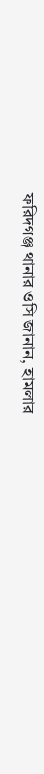ফরিদগঞ্জ থানার ওসি জানান, হামলার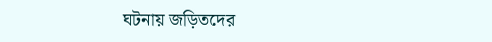ঘটনায় জড়িতদের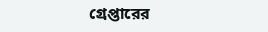গ্রেপ্তারের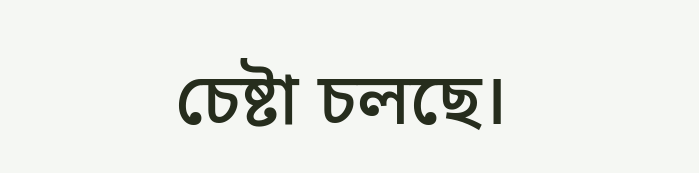চেষ্টা চলছে।